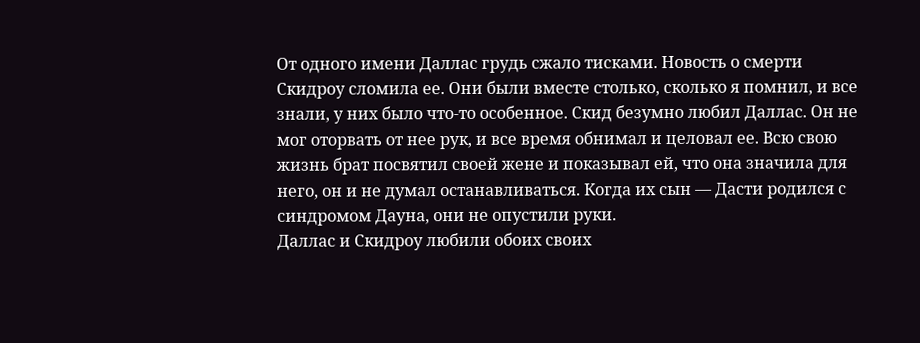От одного имени Даллас грудь сжало тисками. Новость о смерти Скидроу сломила ее. Они были вместе столько, сколько я помнил, и все знали, у них было что-то особенное. Скид безумно любил Даллас. Он не мог оторвать от нее рук, и все время обнимал и целовал ее. Всю свою жизнь брат посвятил своей жене и показывал ей, что она значила для него, он и не думал останавливаться. Когда их сын — Дасти родился с синдромом Дауна, они не опустили руки.
Даллас и Скидроу любили обоих своих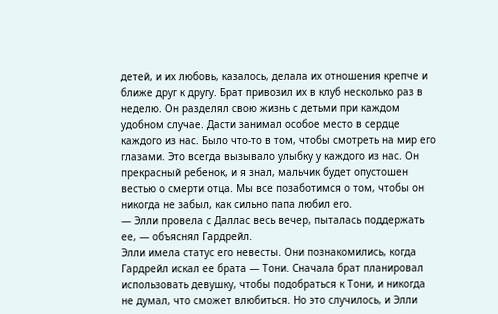детей, и их любовь, казалось, делала их отношения крепче и ближе друг к другу. Брат привозил их в клуб несколько раз в неделю. Он разделял свою жизнь с детьми при каждом удобном случае. Дасти занимал особое место в сердце каждого из нас. Было что-то в том, чтобы смотреть на мир его глазами. Это всегда вызывало улыбку у каждого из нас. Он прекрасный ребенок, и я знал, мальчик будет опустошен вестью о смерти отца. Мы все позаботимся о том, чтобы он никогда не забыл, как сильно папа любил его.
— Элли провела с Даллас весь вечер, пыталась поддержать ее, — объяснял Гардрейл.
Элли имела статус его невесты. Они познакомились, когда Гардрейл искал ее брата — Тони. Сначала брат планировал использовать девушку, чтобы подобраться к Тони, и никогда не думал, что сможет влюбиться. Но это случилось, и Элли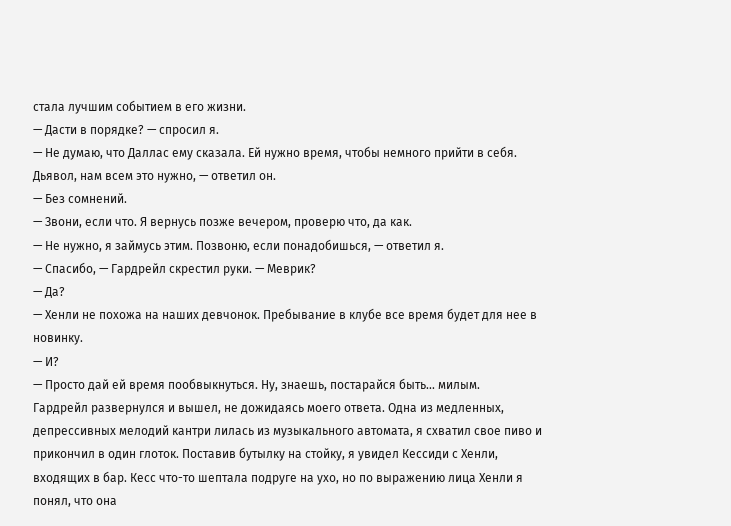стала лучшим событием в его жизни.
— Дасти в порядке? — спросил я.
— Не думаю, что Даллас ему сказала. Ей нужно время, чтобы немного прийти в себя. Дьявол, нам всем это нужно, — ответил он.
— Без сомнений.
— Звони, если что. Я вернусь позже вечером, проверю что, да как.
— Не нужно, я займусь этим. Позвоню, если понадобишься, — ответил я.
— Спасибо, — Гардрейл скрестил руки. — Меврик?
— Да?
— Хенли не похожа на наших девчонок. Пребывание в клубе все время будет для нее в новинку.
— И?
— Просто дай ей время пообвыкнуться. Ну, знаешь, постарайся быть... милым.
Гардрейл развернулся и вышел, не дожидаясь моего ответа. Одна из медленных, депрессивных мелодий кантри лилась из музыкального автомата, я схватил свое пиво и прикончил в один глоток. Поставив бутылку на стойку, я увидел Кессиди с Хенли, входящих в бар. Кесс что-то шептала подруге на ухо, но по выражению лица Хенли я понял, что она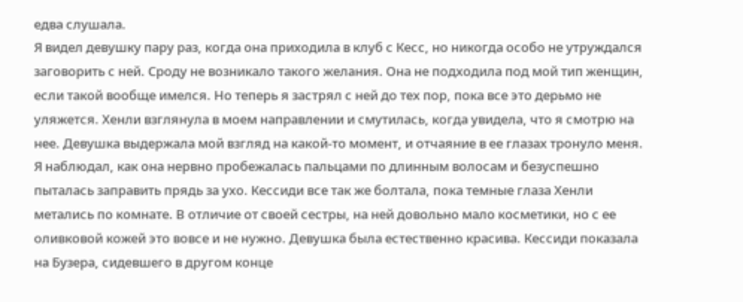едва слушала.
Я видел девушку пару раз, когда она приходила в клуб с Кесс, но никогда особо не утруждался заговорить с ней. Сроду не возникало такого желания. Она не подходила под мой тип женщин, если такой вообще имелся. Но теперь я застрял с ней до тех пор, пока все это дерьмо не уляжется. Хенли взглянула в моем направлении и смутилась, когда увидела, что я смотрю на нее. Девушка выдержала мой взгляд на какой-то момент, и отчаяние в ее глазах тронуло меня.
Я наблюдал, как она нервно пробежалась пальцами по длинным волосам и безуспешно пыталась заправить прядь за ухо. Кессиди все так же болтала, пока темные глаза Хенли метались по комнате. В отличие от своей сестры, на ней довольно мало косметики, но с ее оливковой кожей это вовсе и не нужно. Девушка была естественно красива. Кессиди показала на Бузера, сидевшего в другом конце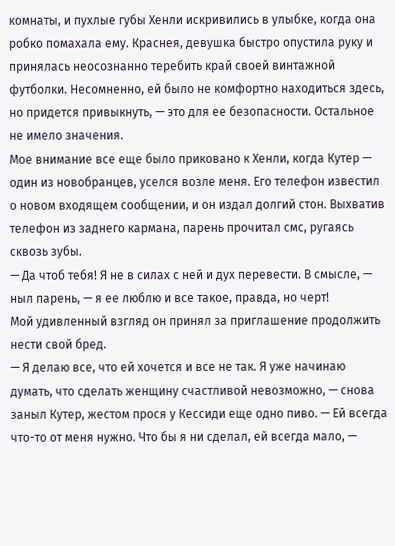комнаты, и пухлые губы Хенли искривились в улыбке, когда она робко помахала ему. Краснея, девушка быстро опустила руку и принялась неосознанно теребить край своей винтажной футболки. Несомненно, ей было не комфортно находиться здесь, но придется привыкнуть, — это для ее безопасности. Остальное не имело значения.
Мое внимание все еще было приковано к Хенли, когда Кутер — один из новобранцев, уселся возле меня. Его телефон известил о новом входящем сообщении, и он издал долгий стон. Выхватив телефон из заднего кармана, парень прочитал смс, ругаясь сквозь зубы.
— Да чтоб тебя! Я не в силах с ней и дух перевести. В смысле, — ныл парень, — я ее люблю и все такое, правда, но черт!
Мой удивленный взгляд он принял за приглашение продолжить нести свой бред.
— Я делаю все, что ей хочется и все не так. Я уже начинаю думать, что сделать женщину счастливой невозможно, — снова заныл Кутер, жестом прося у Кессиди еще одно пиво. — Ей всегда что-то от меня нужно. Что бы я ни сделал, ей всегда мало, —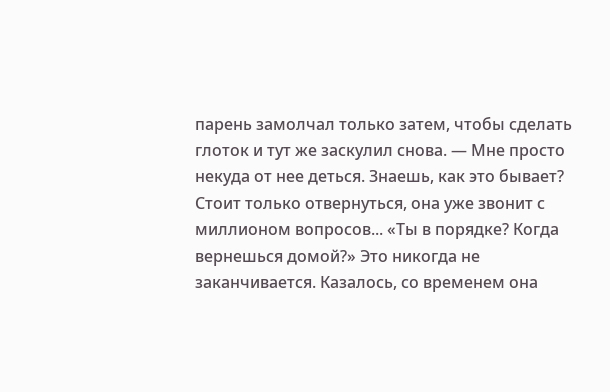парень замолчал только затем, чтобы сделать глоток и тут же заскулил снова. — Мне просто некуда от нее деться. Знаешь, как это бывает? Стоит только отвернуться, она уже звонит с миллионом вопросов... «Ты в порядке? Когда вернешься домой?» Это никогда не заканчивается. Казалось, со временем она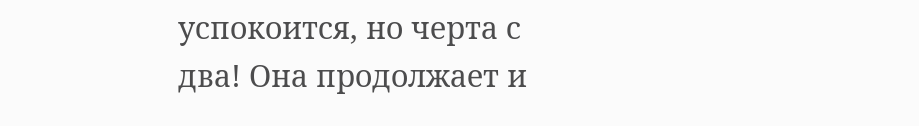успокоится, но черта с два! Она продолжает и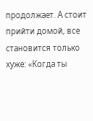продолжает. А стоит прийти домой, все становится только хуже: «Когда ты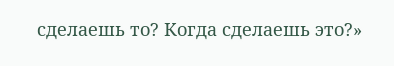сделаешь то? Когда сделаешь это?»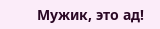Мужик, это ад!